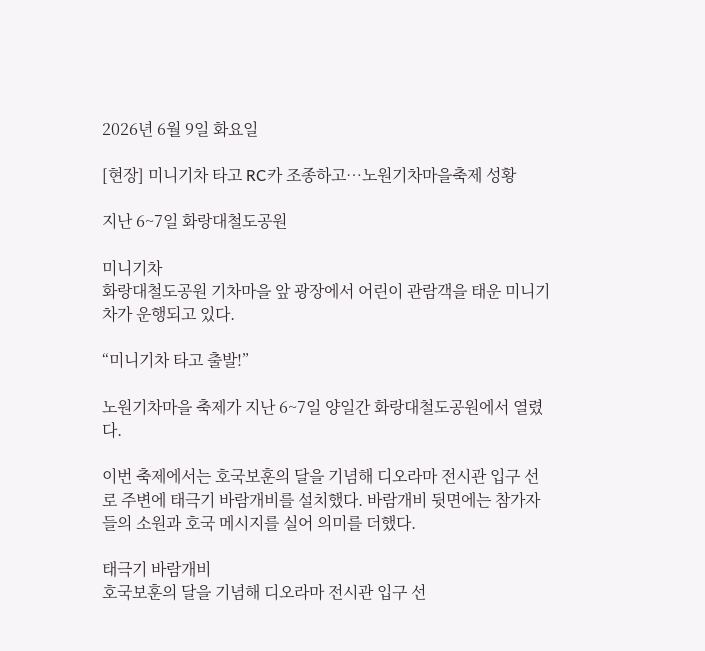2026년 6월 9일 화요일

[현장] 미니기차 타고 RC카 조종하고…노원기차마을축제 성황

지난 6~7일 화랑대철도공원

미니기차
화랑대철도공원 기차마을 앞 광장에서 어린이 관람객을 태운 미니기차가 운행되고 있다.

“미니기차 타고 출발!”

노원기차마을 축제가 지난 6~7일 양일간 화랑대철도공원에서 열렸다.

이번 축제에서는 호국보훈의 달을 기념해 디오라마 전시관 입구 선로 주변에 태극기 바람개비를 설치했다. 바람개비 뒷면에는 참가자들의 소원과 호국 메시지를 실어 의미를 더했다.

태극기 바람개비
호국보훈의 달을 기념해 디오라마 전시관 입구 선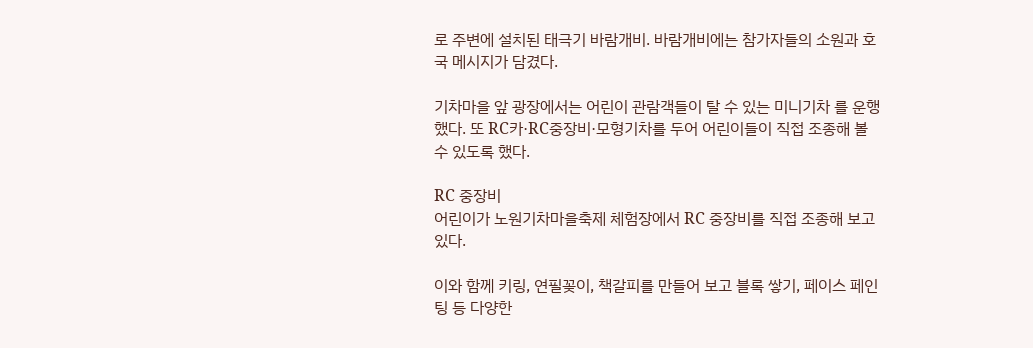로 주변에 설치된 태극기 바람개비. 바람개비에는 참가자들의 소원과 호국 메시지가 담겼다.

기차마을 앞 광장에서는 어린이 관람객들이 탈 수 있는 미니기차 를 운행했다. 또 RC카·RC중장비·모형기차를 두어 어린이들이 직접 조종해 볼 수 있도록 했다.

RC 중장비
어린이가 노원기차마을축제 체험장에서 RC 중장비를 직접 조종해 보고 있다.

이와 함께 키링, 연필꽂이, 책갈피를 만들어 보고 블록 쌓기, 페이스 페인팅 등 다양한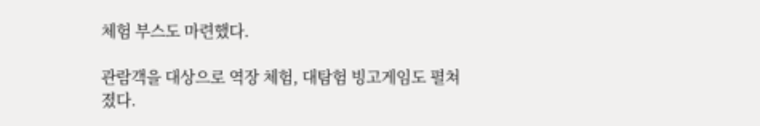체험 부스도 마련했다.

관람객을 대상으로 역장 체험, 대탐험 빙고게임도 펼쳐졌다.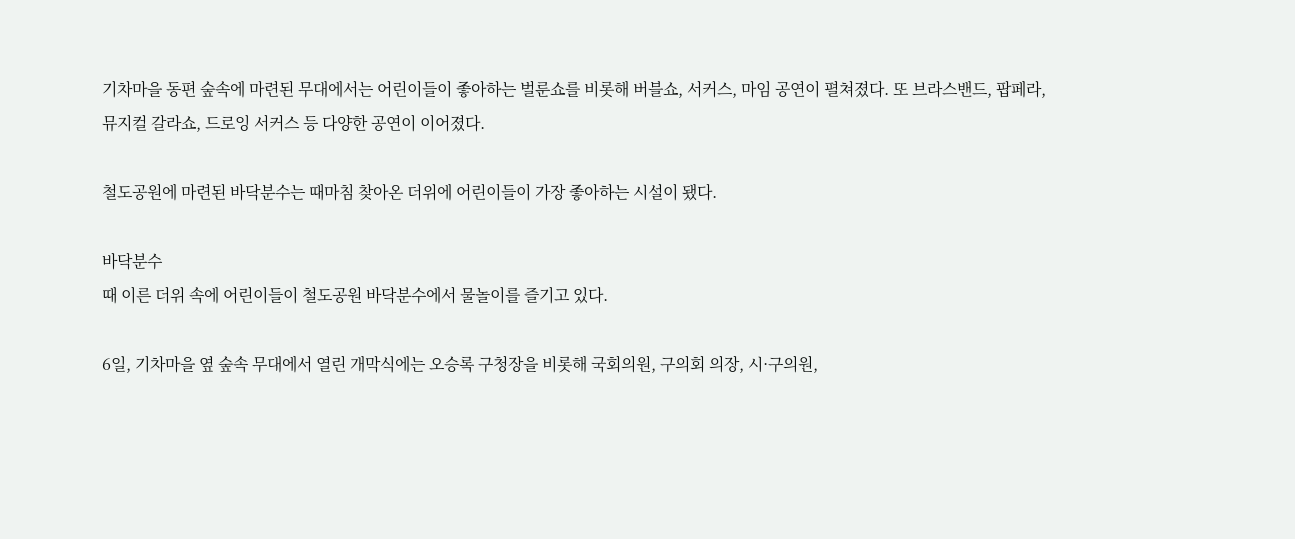기차마을 동편 숲속에 마련된 무대에서는 어린이들이 좋아하는 벌룬쇼를 비롯해 버블쇼, 서커스, 마임 공연이 펼쳐졌다. 또 브라스밴드, 팝페라, 뮤지컬 갈라쇼, 드로잉 서커스 등 다양한 공연이 이어졌다.

철도공원에 마련된 바닥분수는 때마침 찾아온 더위에 어린이들이 가장 좋아하는 시설이 됐다.

바닥분수
때 이른 더위 속에 어린이들이 철도공원 바닥분수에서 물놀이를 즐기고 있다.

6일, 기차마을 옆 숲속 무대에서 열린 개막식에는 오승록 구청장을 비롯해 국회의원, 구의회 의장, 시·구의원,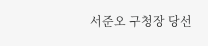서준오 구청장 당선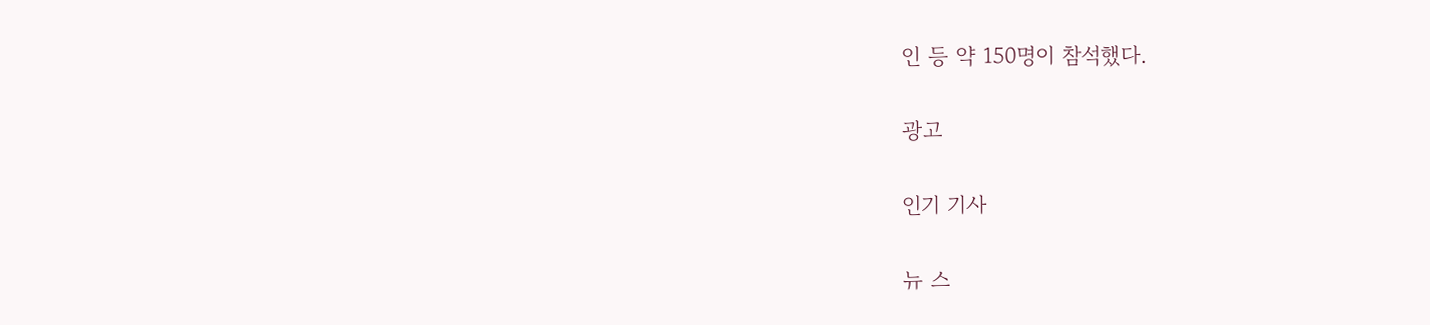인 등 약 150명이 참석했다.

광고

인기 기사

뉴 스